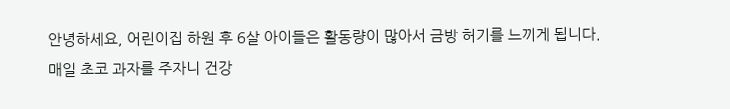안녕하세요, 어린이집 하원 후 6살 아이들은 활동량이 많아서 금방 허기를 느끼게 됩니다.
매일 초코 과자를 주자니 건강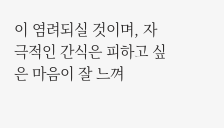이 염려되실 것이며, 자극적인 간식은 피하고 싶은 마음이 잘 느껴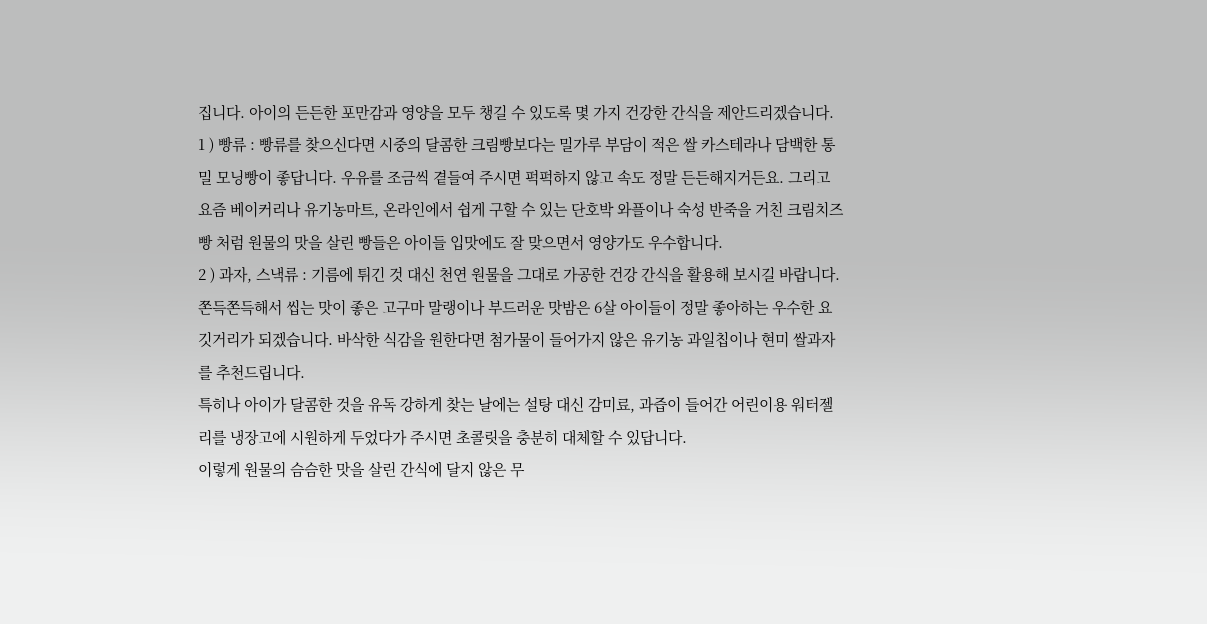집니다. 아이의 든든한 포만감과 영양을 모두 챙길 수 있도록 몇 가지 건강한 간식을 제안드리겠습니다.
1 ) 빵류 : 빵류를 찾으신다면 시중의 달콤한 크림빵보다는 밀가루 부담이 적은 쌀 카스테라나 담백한 통밀 모닝빵이 좋답니다. 우유를 조금씩 곁들여 주시면 퍽퍽하지 않고 속도 정말 든든해지거든요. 그리고 요즘 베이커리나 유기농마트, 온라인에서 쉽게 구할 수 있는 단호박 와플이나 숙성 반죽을 거친 크림치즈빵 처럼 원물의 맛을 살린 빵들은 아이들 입맛에도 잘 맞으면서 영양가도 우수합니다.
2 ) 과자, 스낵류 : 기름에 튀긴 것 대신 천연 원물을 그대로 가공한 건강 간식을 활용해 보시길 바랍니다. 쫀득쫀득해서 씹는 맛이 좋은 고구마 말랭이나 부드러운 맛밤은 6살 아이들이 정말 좋아하는 우수한 요깃거리가 되겠습니다. 바삭한 식감을 원한다면 첨가물이 들어가지 않은 유기농 과일칩이나 현미 쌀과자를 추천드립니다.
특히나 아이가 달콤한 것을 유독 강하게 찾는 날에는 설탕 대신 감미료, 과즙이 들어간 어린이용 워터젤리를 냉장고에 시원하게 두었다가 주시면 초콜릿을 충분히 대체할 수 있답니다.
이렇게 원물의 슴슴한 맛을 살린 간식에 달지 않은 무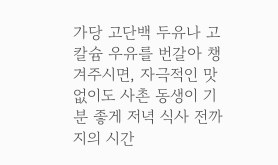가당 고단백 두유나 고칼슘 우유를 번갈아 챙겨주시면, 자극적인 맛 없이도 사촌 동생이 기분 좋게 저녁 식사 전까지의 시간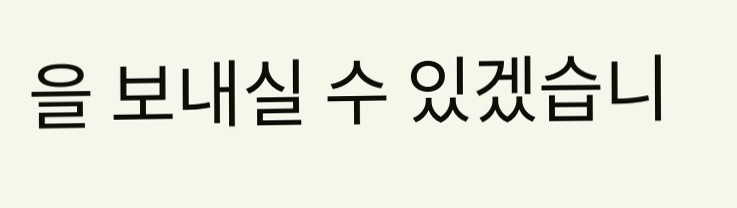을 보내실 수 있겠습니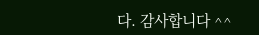다. 감사합니다 ^^